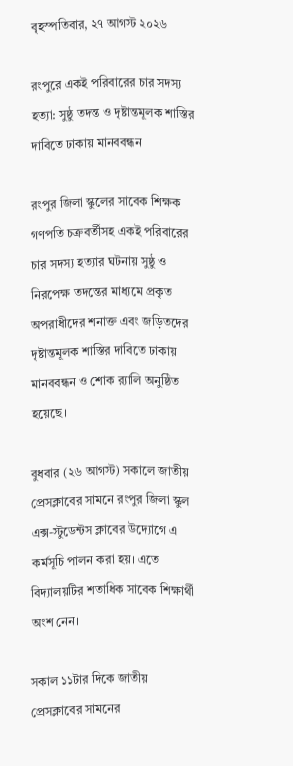বৃহস্পতিবার, ২৭ আগস্ট ২০২৬

রংপুরে একই পরিবারের চার সদস্য হত্যা: সুষ্ঠু তদন্ত ও দৃষ্টান্তমূলক শাস্তির দাবিতে ঢাকায় মানববন্ধন

রংপুর জিলা স্কুলের সাবেক শিক্ষক গণপতি চক্রবর্তীসহ একই পরিবারের চার সদস্য হত্যার ঘটনায় সুষ্ঠু ও নিরপেক্ষ তদন্তের মাধ্যমে প্রকৃত অপরাধীদের শনাক্ত এবং জড়িতদের দৃষ্টান্তমূলক শাস্তির দাবিতে ঢাকায় মানববন্ধন ও শোক র‌্যালি অনুষ্ঠিত হয়েছে।

বুধবার (২৬ আগস্ট) সকালে জাতীয় প্রেসক্লাবের সামনে রংপুর জিলা স্কুল এক্স-স্টুডেন্টস ক্লাবের উদ্যোগে এ কর্মসূচি পালন করা হয়। এতে বিদ্যালয়টির শতাধিক সাবেক শিক্ষার্থী অংশ নেন।

সকাল ১১টার দিকে জাতীয় প্রেসক্লাবের সামনের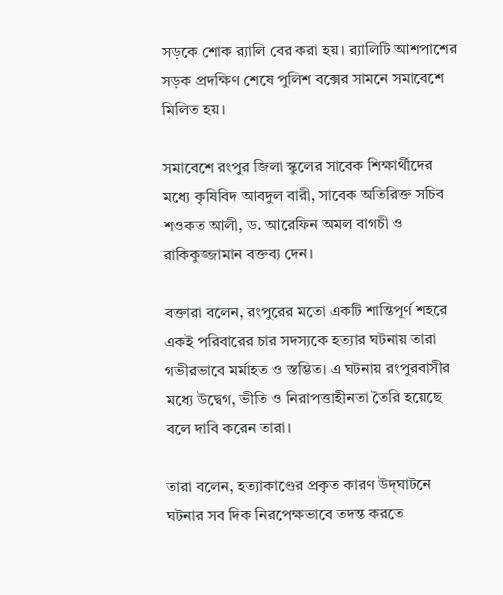সড়কে শোক র‌্যালি বের করা হয়। র‌্যালিটি আশপাশের সড়ক প্রদক্ষিণ শেষে পুলিশ বক্সের সামনে সমাবেশে মিলিত হয়।

সমাবেশে রংপুর জিলা স্কুলের সাবেক শিক্ষার্থীদের মধ্যে কৃষিবিদ আবদুল বারী, সাবেক অতিরিক্ত সচিব শওকত আলী, ড. আরেফিন অমল বাগচী ও রাকিকুজ্জামান বক্তব্য দেন।

বক্তারা বলেন, রংপুরের মতো একটি শান্তিপূর্ণ শহরে একই পরিবারের চার সদস্যকে হত্যার ঘটনায় তারা গভীরভাবে মর্মাহত ও স্তম্ভিত। এ ঘটনায় রংপুরবাসীর মধ্যে উদ্বেগ, ভীতি ও নিরাপত্তাহীনতা তৈরি হয়েছে বলে দাবি করেন তারা।

তারা বলেন, হত্যাকাণ্ডের প্রকৃত কারণ উদ্‌ঘাটনে ঘটনার সব দিক নিরপেক্ষভাবে তদন্ত করতে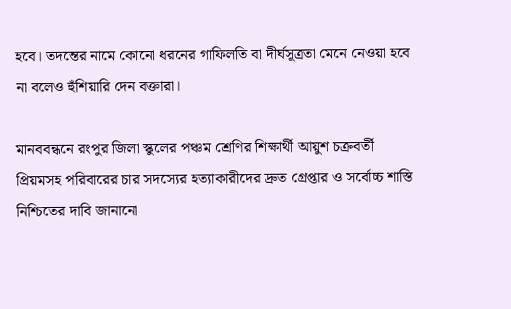হবে। তদন্তের নামে কোনো ধরনের গাফিলতি বা দীর্ঘসূত্রতা মেনে নেওয়া হবে না বলেও হুঁশিয়ারি দেন বক্তারা।

মানববন্ধনে রংপুর জিলা স্কুলের পঞ্চম শ্রেণির শিক্ষার্থী আয়ুশ চক্রবর্তী প্রিয়মসহ পরিবারের চার সদস্যের হত্যাকারীদের দ্রুত গ্রেপ্তার ও সর্বোচ্চ শাস্তি নিশ্চিতের দাবি জানানো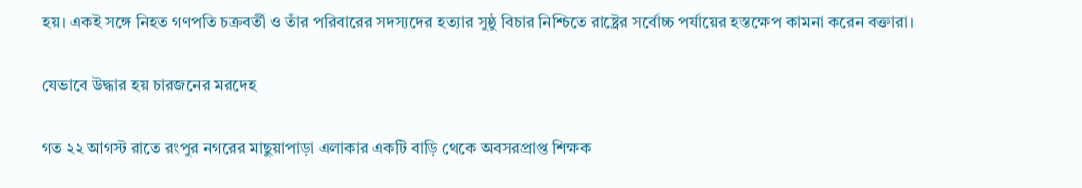হয়। একই সঙ্গে নিহত গণপতি চক্রবর্তী ও তাঁর পরিবারের সদস্যদের হত্যার সুষ্ঠু বিচার নিশ্চিতে রাষ্ট্রের সর্বোচ্চ পর্যায়ের হস্তক্ষেপ কামনা করেন বক্তারা।

যেভাবে উদ্ধার হয় চারজনের মরদেহ

গত ২২ আগস্ট রাতে রংপুর নগরের মাছুয়াপাড়া এলাকার একটি বাড়ি থেকে অবসরপ্রাপ্ত শিক্ষক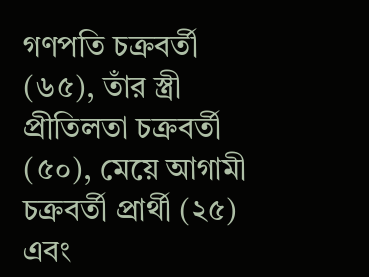গণপতি চক্রবর্তী (৬৫), তাঁর স্ত্রী প্রীতিলতা চক্রবর্তী (৫০), মেয়ে আগামী চক্রবর্তী প্রার্থী (২৫) এবং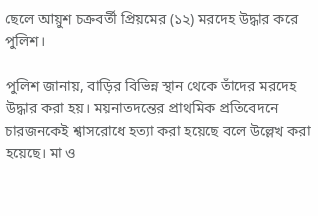ছেলে আয়ুশ চক্রবর্তী প্রিয়মের (১২) মরদেহ উদ্ধার করে পুলিশ।

পুলিশ জানায়, বাড়ির বিভিন্ন স্থান থেকে তাঁদের মরদেহ উদ্ধার করা হয়। ময়নাতদন্তের প্রাথমিক প্রতিবেদনে চারজনকেই শ্বাসরোধে হত্যা করা হয়েছে বলে উল্লেখ করা হয়েছে। মা ও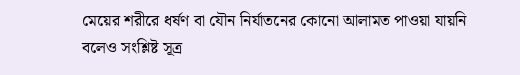মেয়ের শরীরে ধর্ষণ বা যৌন নির্যাতনের কোনো আলামত পাওয়া যায়নি বলেও সংশ্লিষ্ট সূত্র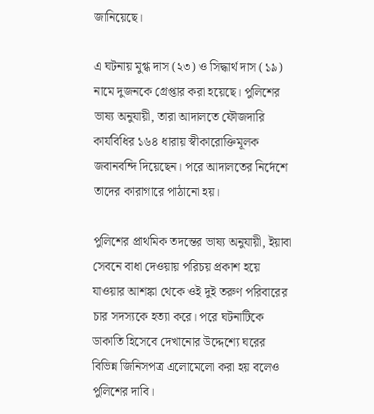জানিয়েছে।

এ ঘটনায় মুগ্ধ দাস (২৩) ও সিদ্ধার্থ দাস (১৯) নামে দুজনকে গ্রেপ্তার করা হয়েছে। পুলিশের ভাষ্য অনুযায়ী, তারা আদালতে ফৌজদারি কার্যবিধির ১৬৪ ধারায় স্বীকারোক্তিমূলক জবানবন্দি দিয়েছেন। পরে আদালতের নির্দেশে তাদের কারাগারে পাঠানো হয়।

পুলিশের প্রাথমিক তদন্তের ভাষ্য অনুযায়ী, ইয়াবা সেবনে বাধা দেওয়ায় পরিচয় প্রকাশ হয়ে যাওয়ার আশঙ্কা থেকে ওই দুই তরুণ পরিবারের চার সদস্যকে হত্যা করে। পরে ঘটনাটিকে ডাকাতি হিসেবে দেখানোর উদ্দেশ্যে ঘরের বিভিন্ন জিনিসপত্র এলোমেলো করা হয় বলেও পুলিশের দাবি।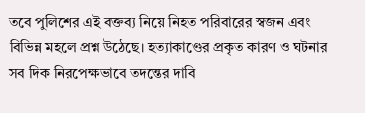তবে পুলিশের এই বক্তব্য নিয়ে নিহত পরিবারের স্বজন এবং বিভিন্ন মহলে প্রশ্ন উঠেছে। হত্যাকাণ্ডের প্রকৃত কারণ ও ঘটনার সব দিক নিরপেক্ষভাবে তদন্তের দাবি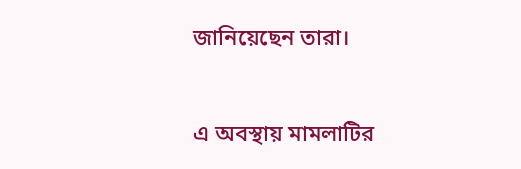জানিয়েছেন তারা।

এ অবস্থায় মামলাটির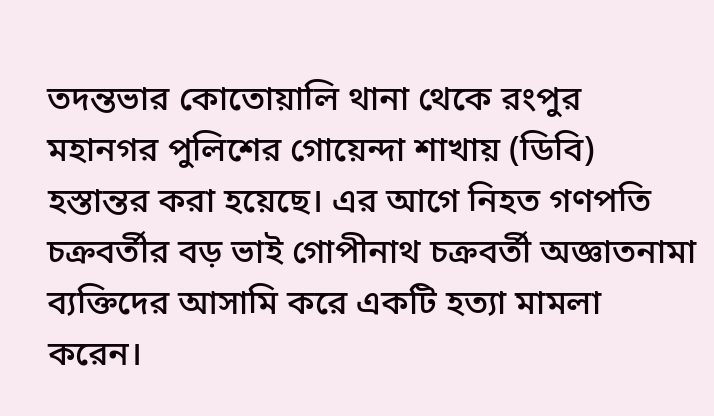তদন্তভার কোতোয়ালি থানা থেকে রংপুর মহানগর পুলিশের গোয়েন্দা শাখায় (ডিবি) হস্তান্তর করা হয়েছে। এর আগে নিহত গণপতি চক্রবর্তীর বড় ভাই গোপীনাথ চক্রবর্তী অজ্ঞাতনামা ব্যক্তিদের আসামি করে একটি হত্যা মামলা করেন।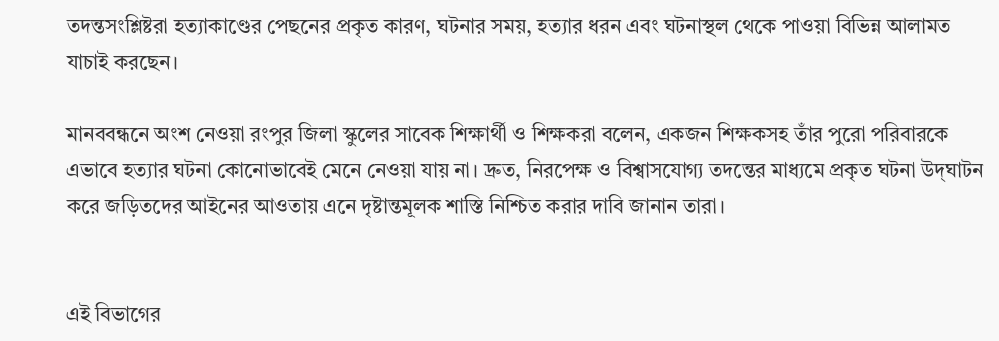তদন্তসংশ্লিষ্টরা হত্যাকাণ্ডের পেছনের প্রকৃত কারণ, ঘটনার সময়, হত্যার ধরন এবং ঘটনাস্থল থেকে পাওয়া বিভিন্ন আলামত যাচাই করছেন।

মানববন্ধনে অংশ নেওয়া রংপুর জিলা স্কুলের সাবেক শিক্ষার্থী ও শিক্ষকরা বলেন, একজন শিক্ষকসহ তাঁর পুরো পরিবারকে এভাবে হত্যার ঘটনা কোনোভাবেই মেনে নেওয়া যায় না। দ্রুত, নিরপেক্ষ ও বিশ্বাসযোগ্য তদন্তের মাধ্যমে প্রকৃত ঘটনা উদ্‌ঘাটন করে জড়িতদের আইনের আওতায় এনে দৃষ্টান্তমূলক শাস্তি নিশ্চিত করার দাবি জানান তারা।


এই বিভাগের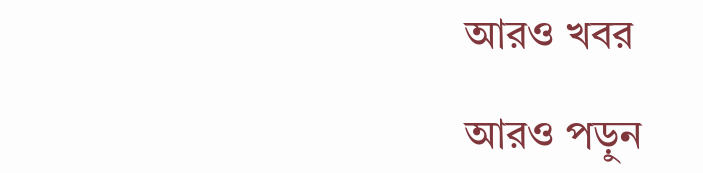আরও খবর

আরও পড়ুন